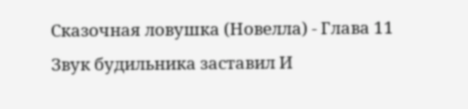Сказочная ловушка (Новелла) - Глава 11
Звук будильника заставил И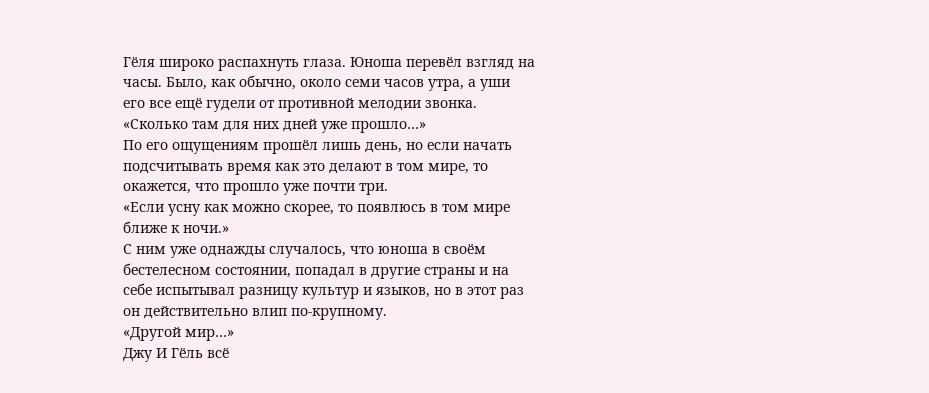Гёля широко распахнуть глаза. Юноша перевёл взгляд на часы. Было, как обычно, около семи часов утра, а уши его все ещё гудели от противной мелодии звонка.
«Сколько там для них дней уже прошло…»
По его ощущениям прошёл лишь день, но если начать подсчитывать время как это делают в том мире, то окажется, что прошло уже почти три.
«Если усну как можно скорее, то появлюсь в том мире ближе к ночи.»
С ним уже однажды случалось, что юноша в своём бестелесном состоянии, попадал в другие страны и на себе испытывал разницу культур и языков, но в этот раз он действительно влип по-крупному.
«Другой мир…»
Джу И Гёль всё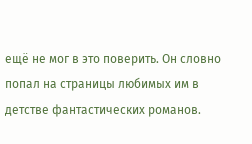ещё не мог в это поверить. Он словно попал на страницы любимых им в детстве фантастических романов.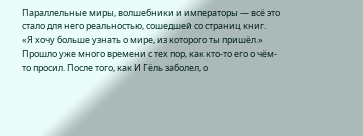Параллельные миры, волшебники и императоры — всё это стало для него реальностью, сошедшей со страниц книг.
«Я хочу больше узнать о мире, из которого ты пришёл.»
Прошло уже много времени с тех пор, как кто-то его о чём-то просил. После того, как И Гёль заболел, о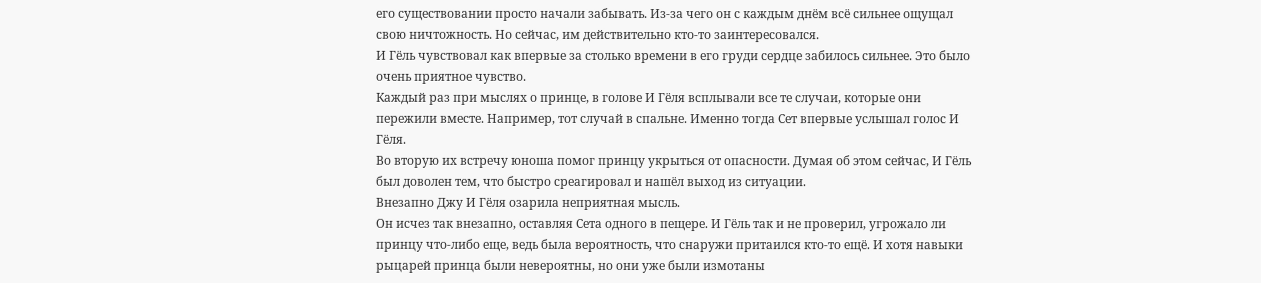его существовании просто начали забывать. Из-за чего он с каждым днём всё сильнее ощущал свою ничтожность. Но сейчас, им действительно кто-то заинтересовался.
И Гёль чувствовал как впервые за столько времени в его груди сердце забилось сильнее. Это было очень приятное чувство.
Каждый раз при мыслях о принце, в голове И Гёля всплывали все те случаи, которые они пережили вместе. Например, тот случай в спальне. Именно тогда Сет впервые услышал голос И Гёля.
Во вторую их встречу юноша помог принцу укрыться от опасности. Думая об этом сейчас, И Гёль был доволен тем, что быстро среагировал и нашёл выход из ситуации.
Внезапно Джу И Гёля озарила неприятная мысль.
Он исчез так внезапно, оставляя Сета одного в пещере. И Гёль так и не проверил, угрожало ли принцу что-либо еще, ведь была вероятность, что снаружи притаился кто-то ещё. И хотя навыки рыцарей принца были невероятны, но они уже были измотаны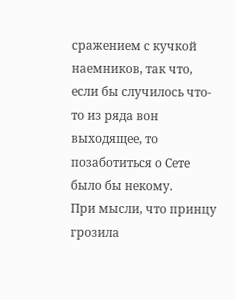сражением с кучкой наемников, так что, если бы случилось что-то из ряда вон выходящее, то позаботиться о Сете было бы некому.
При мысли, что принцу грозила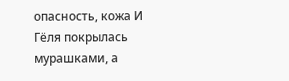опасность, кожа И Гёля покрылась мурашками, а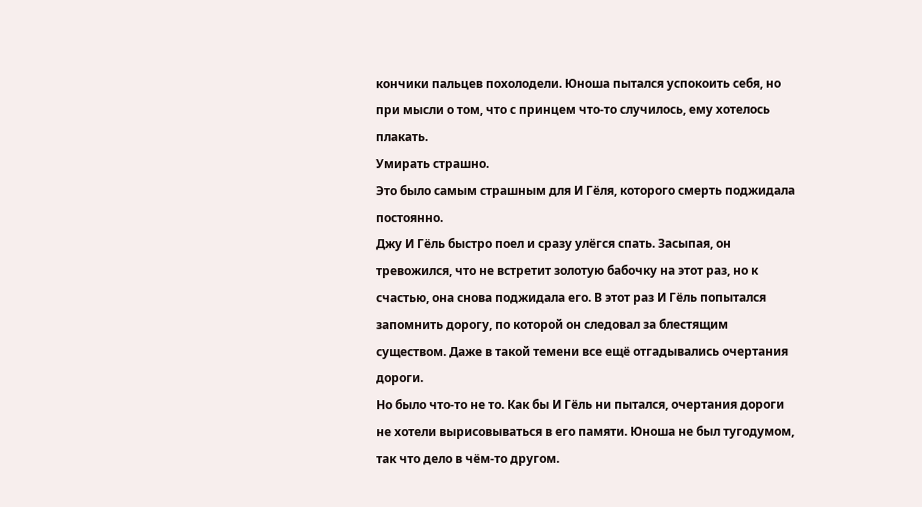кончики пальцев похолодели. Юноша пытался успокоить себя, но при мысли о том, что с принцем что-то случилось, ему хотелось плакать.
Умирать страшно.
Это было самым страшным для И Гёля, которого смерть поджидала постоянно.
Джу И Гёль быстро поел и сразу улёгся спать. Засыпая, он тревожился, что не встретит золотую бабочку на этот раз, но к счастью, она снова поджидала его. В этот раз И Гёль попытался запомнить дорогу, по которой он следовал за блестящим существом. Даже в такой темени все ещё отгадывались очертания дороги.
Но было что-то не то. Как бы И Гёль ни пытался, очертания дороги не хотели вырисовываться в его памяти. Юноша не был тугодумом, так что дело в чём-то другом.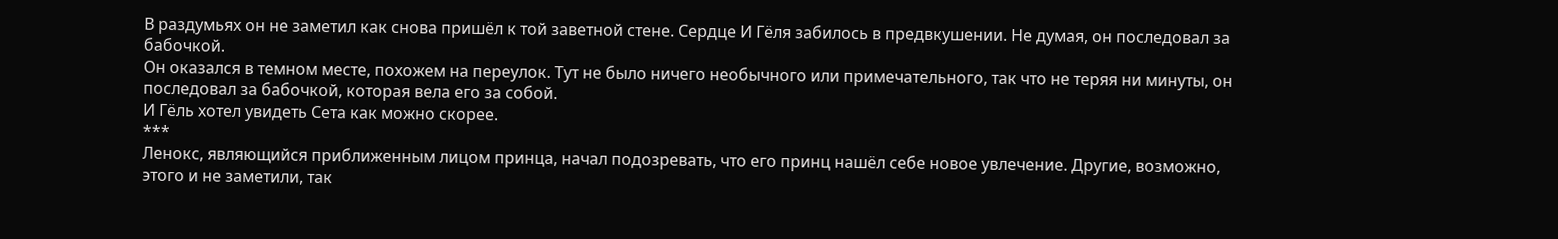В раздумьях он не заметил как снова пришёл к той заветной стене. Сердце И Гёля забилось в предвкушении. Не думая, он последовал за бабочкой.
Он оказался в темном месте, похожем на переулок. Тут не было ничего необычного или примечательного, так что не теряя ни минуты, он последовал за бабочкой, которая вела его за собой.
И Гёль хотел увидеть Сета как можно скорее.
***
Ленокс, являющийся приближенным лицом принца, начал подозревать, что его принц нашёл себе новое увлечение. Другие, возможно, этого и не заметили, так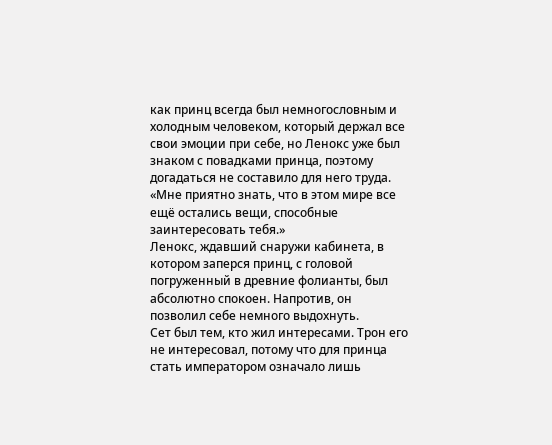как принц всегда был немногословным и холодным человеком, который держал все свои эмоции при себе, но Ленокс уже был знаком с повадками принца, поэтому догадаться не составило для него труда.
«Мне приятно знать, что в этом мире все ещё остались вещи, способные заинтересовать тебя.»
Ленокс, ждавший снаружи кабинета, в котором заперся принц, с головой погруженный в древние фолианты, был абсолютно спокоен. Напротив, он позволил себе немного выдохнуть.
Сет был тем, кто жил интересами. Трон его не интересовал, потому что для принца стать императором означало лишь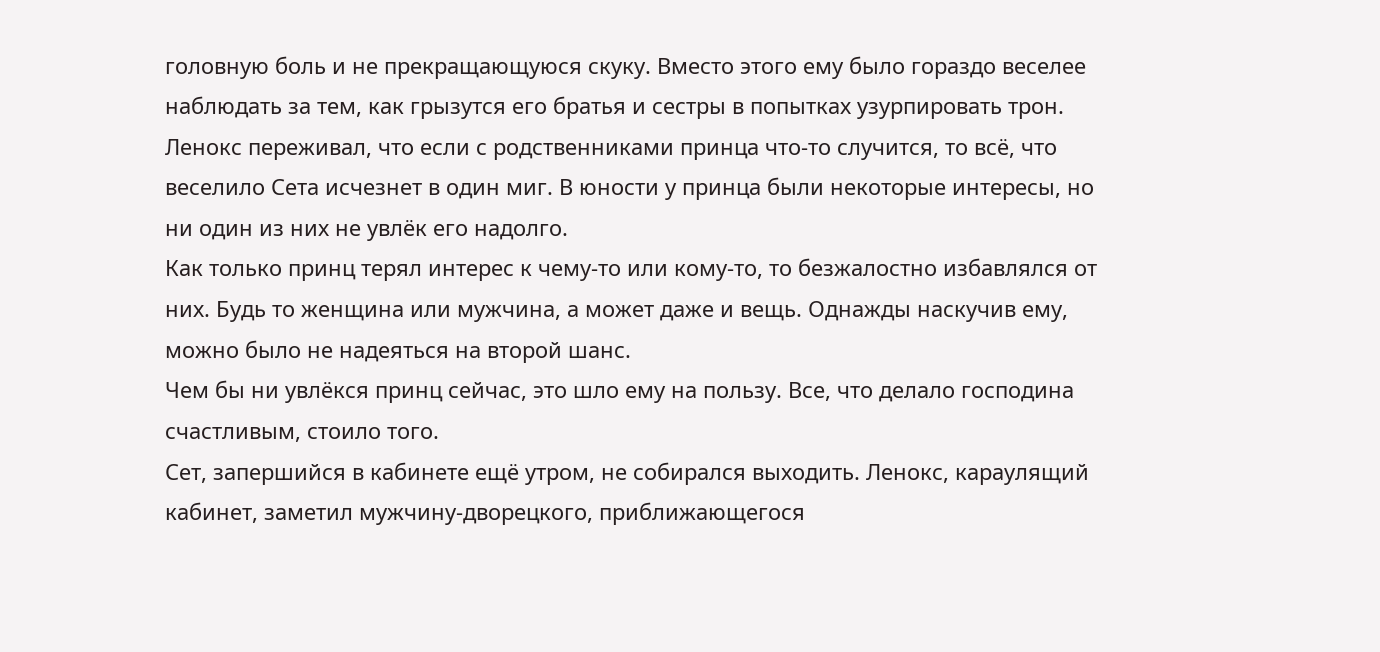головную боль и не прекращающуюся скуку. Вместо этого ему было гораздо веселее наблюдать за тем, как грызутся его братья и сестры в попытках узурпировать трон.
Ленокс переживал, что если с родственниками принца что-то случится, то всё, что веселило Сета исчезнет в один миг. В юности у принца были некоторые интересы, но ни один из них не увлёк его надолго.
Как только принц терял интерес к чему-то или кому-то, то безжалостно избавлялся от них. Будь то женщина или мужчина, а может даже и вещь. Однажды наскучив ему, можно было не надеяться на второй шанс.
Чем бы ни увлёкся принц сейчас, это шло ему на пользу. Все, что делало господина счастливым, стоило того.
Сет, запершийся в кабинете ещё утром, не собирался выходить. Ленокс, караулящий кабинет, заметил мужчину-дворецкого, приближающегося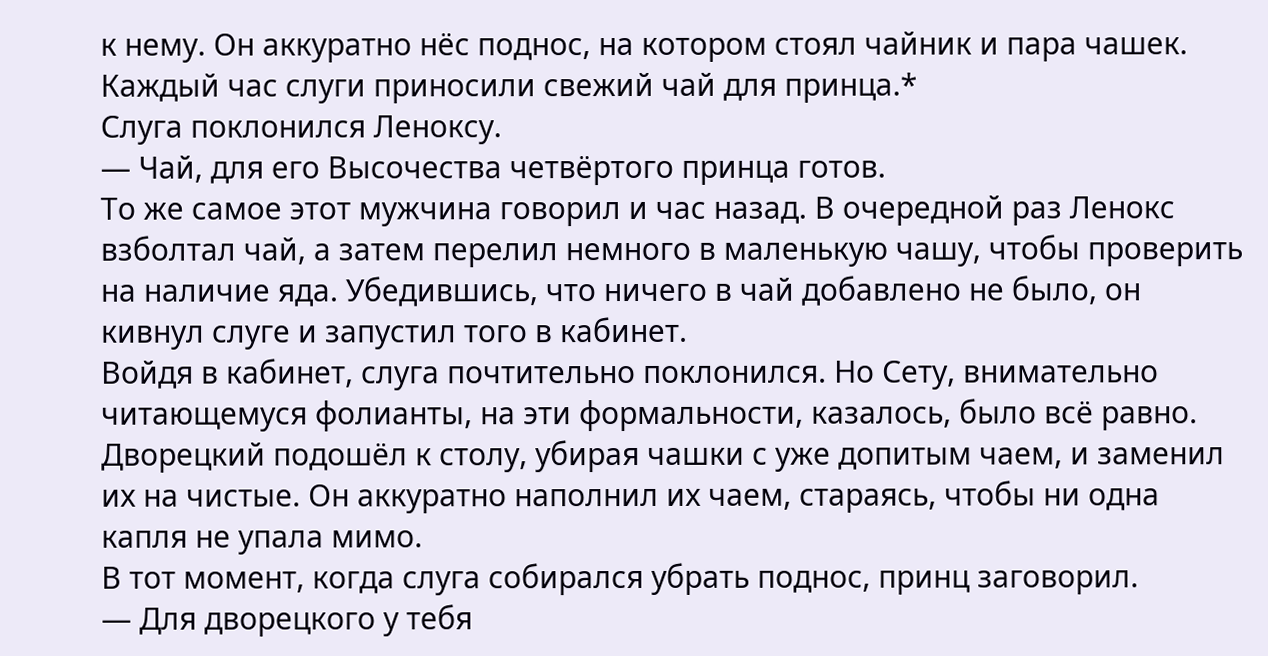к нему. Он аккуратно нёс поднос, на котором стоял чайник и пара чашек. Каждый час слуги приносили свежий чай для принца.*
Слуга поклонился Леноксу.
— Чай, для его Высочества четвёртого принца готов.
То же самое этот мужчина говорил и час назад. В очередной раз Ленокс взболтал чай, а затем перелил немного в маленькую чашу, чтобы проверить на наличие яда. Убедившись, что ничего в чай добавлено не было, он кивнул слуге и запустил того в кабинет.
Войдя в кабинет, слуга почтительно поклонился. Но Сету, внимательно читающемуся фолианты, на эти формальности, казалось, было всё равно.
Дворецкий подошёл к столу, убирая чашки с уже допитым чаем, и заменил их на чистые. Он аккуратно наполнил их чаем, стараясь, чтобы ни одна капля не упала мимо.
В тот момент, когда слуга собирался убрать поднос, принц заговорил.
— Для дворецкого у тебя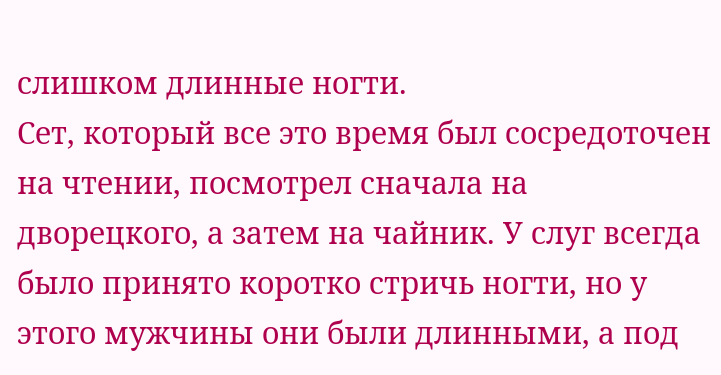слишком длинные ногти.
Сет, который все это время был сосредоточен на чтении, посмотрел сначала на дворецкого, а затем на чайник. У слуг всегда было принято коротко стричь ногти, но у этого мужчины они были длинными, а под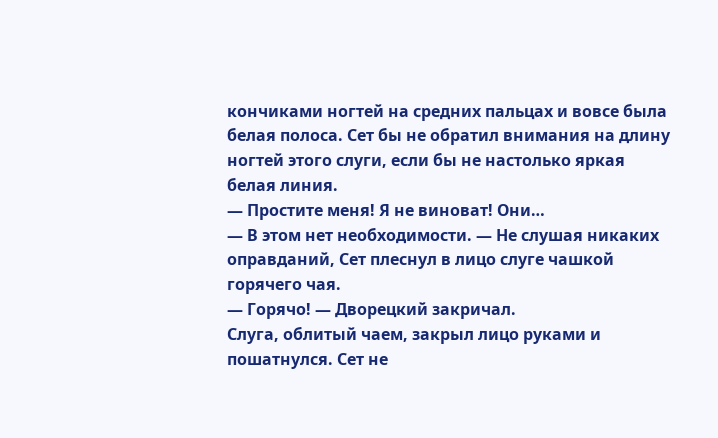кончиками ногтей на средних пальцах и вовсе была белая полоса. Сет бы не обратил внимания на длину ногтей этого слуги, если бы не настолько яркая белая линия.
— Простите меня! Я не виноват! Они…
— В этом нет необходимости. — Не слушая никаких оправданий, Сет плеснул в лицо слуге чашкой горячего чая.
— Горячо! — Дворецкий закричал.
Слуга, облитый чаем, закрыл лицо руками и пошатнулся. Сет не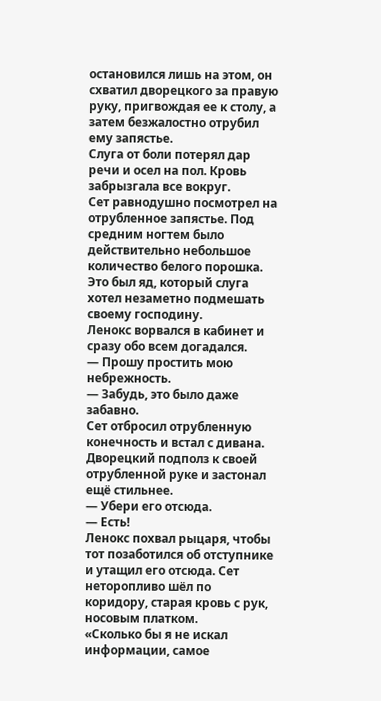остановился лишь на этом, он схватил дворецкого за правую руку, пригвождая ее к столу, а затем безжалостно отрубил ему запястье.
Слуга от боли потерял дар речи и осел на пол. Кровь забрызгала все вокруг.
Сет равнодушно посмотрел на отрубленное запястье. Под средним ногтем было действительно небольшое количество белого порошка. Это был яд, который слуга хотел незаметно подмешать своему господину.
Ленокс ворвался в кабинет и сразу обо всем догадался.
— Прошу простить мою небрежность.
— Забудь, это было даже забавно.
Сет отбросил отрубленную конечность и встал с дивана. Дворецкий подполз к своей отрубленной руке и застонал ещё стильнее.
— Убери его отсюда.
— Есть!
Ленокс похвал рыцаря, чтобы тот позаботился об отступнике и утащил его отсюда. Сет неторопливо шёл по коридору, старая кровь с рук, носовым платком.
«Сколько бы я не искал информации, самое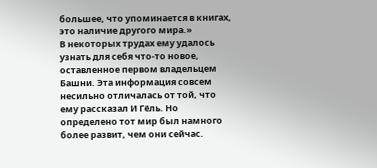большее, что упоминается в книгах, это наличие другого мира.»
В некоторых трудах ему удалось узнать для себя что-то новое, оставленное первом владельцем Башни. Эта информация совсем несильно отличалась от той, что ему рассказал И Гёль. Но определено тот мир был намного более развит, чем они сейчас.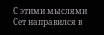С этими мыслями Сет направился в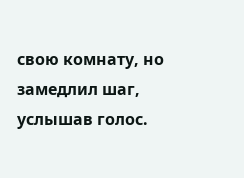свою комнату, но замедлил шаг, услышав голос.